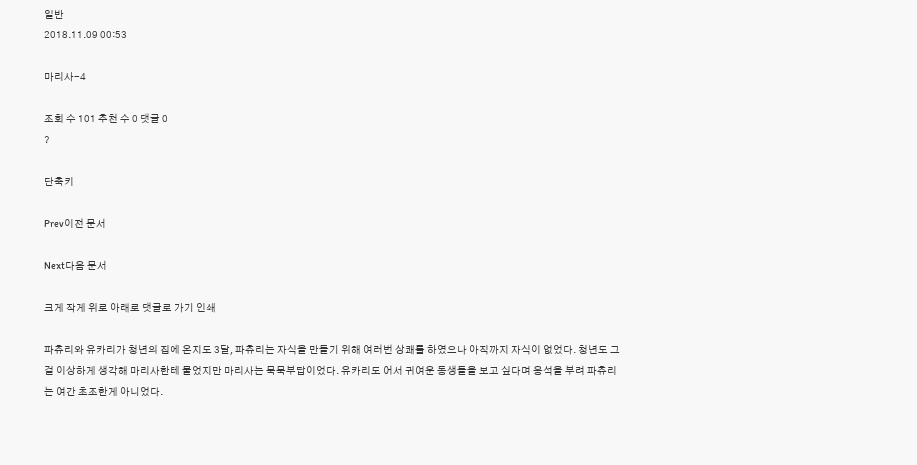일반
2018.11.09 00:53

마리사-4

조회 수 101 추천 수 0 댓글 0
?

단축키

Prev이전 문서

Next다음 문서

크게 작게 위로 아래로 댓글로 가기 인쇄

파츄리와 유카리가 청년의 집에 온지도 3달, 파츄리는 자식을 만들기 위해 여러번 상쾌를 하였으나 아직까지 자식이 없었다. 청년도 그걸 이상하게 생각해 마리사한테 물었지만 마리사는 묵묵부답이었다. 유카리도 어서 귀여운 동생들을 보고 싶다며 응석을 부려 파츄리는 여간 초조한게 아니었다.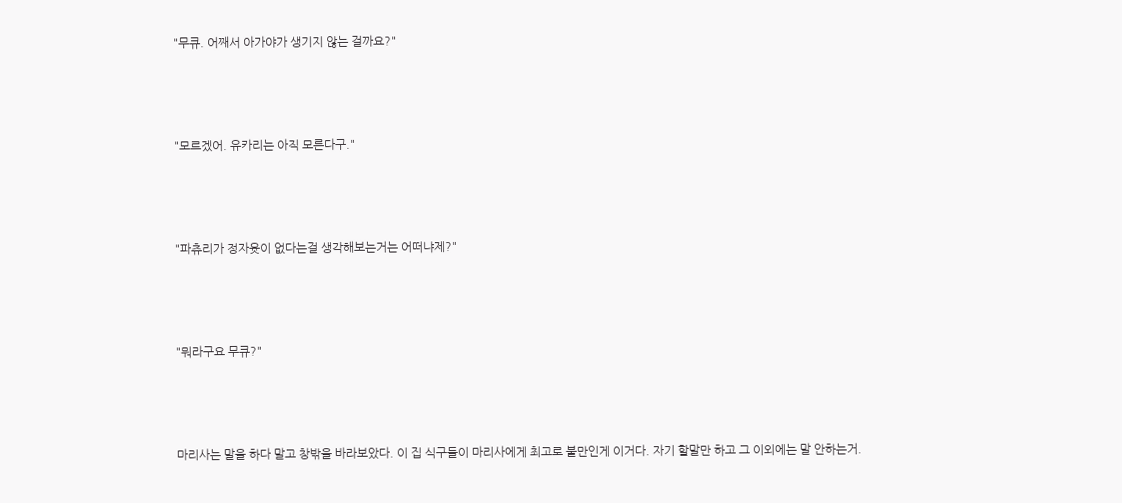"무큐. 어째서 아가야가 생기지 않는 걸까요?"



"모르겠어. 유카리는 아직 모른다구."



"파츄리가 정자윳이 없다는걸 생각해보는거는 어떠냐제?"



"뭐라구요 무큐?"



마리사는 말을 하다 말고 창밖을 바라보았다. 이 집 식구들이 마리사에게 최고로 불만인게 이거다. 자기 할말만 하고 그 이외에는 말 안하는거.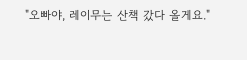"오빠야, 레이무는 산책 갔다 올게요."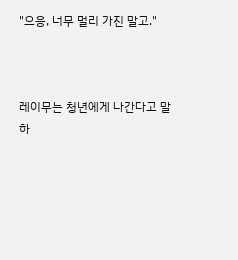"으응, 너무 멀리 가진 말고."



레이무는 청년에게 나간다고 말하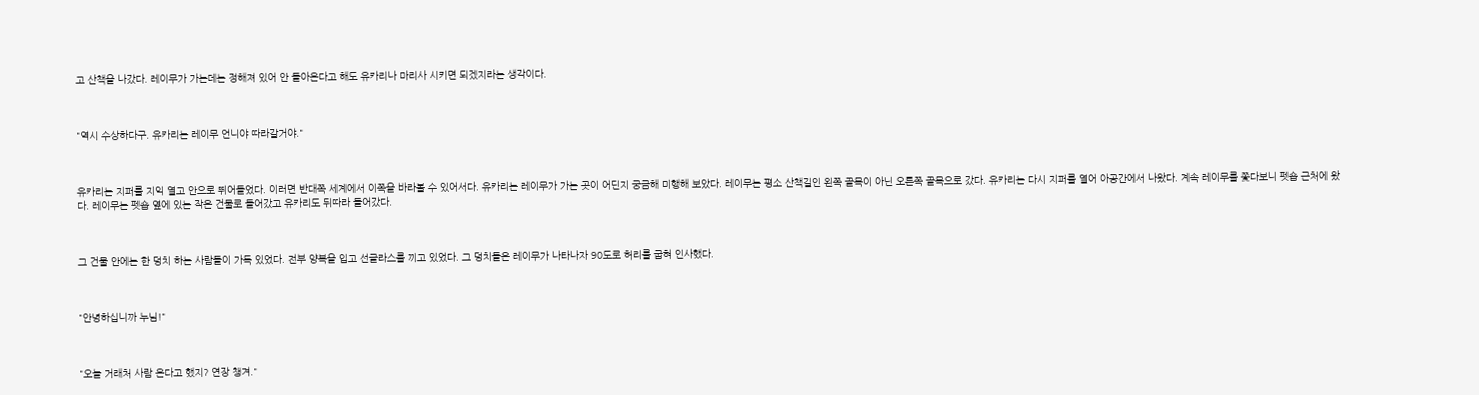고 산책을 나갔다. 레이무가 가는데는 정해져 있어 안 돌아온다고 해도 유카리나 마리사 시키면 되겠지라는 생각이다.



"역시 수상하다구. 유카리는 레이무 언니야 따라갈거야."



유카리는 지퍼를 지익 열고 안으로 뛰어들었다. 이러면 반대쪽 세계에서 이쪽을 바라볼 수 있어서다. 유카리는 레이무가 가는 곳이 어딘지 궁금해 미행해 보았다. 레이무는 평소 산책길인 왼쪽 골목이 아닌 오른쪽 골목으로 갔다. 유카리는 다시 지퍼를 열어 아공간에서 나왔다. 계속 레이무를 쫓다보니 펫숍 근처에 왔다. 레이무는 펫숍 옆에 있는 작은 건물로 들어갔고 유카리도 뒤따라 들어갔다.



그 건물 안에는 한 덩치 하는 사람들이 가득 있었다. 전부 양복을 입고 선글라스를 끼고 있었다. 그 덩치들은 레이무가 나타나자 90도로 허리를 굽혀 인사했다.



"안녕하십니까 누님!"



"오늘 거래처 사람 온다고 했지? 연장 챙겨."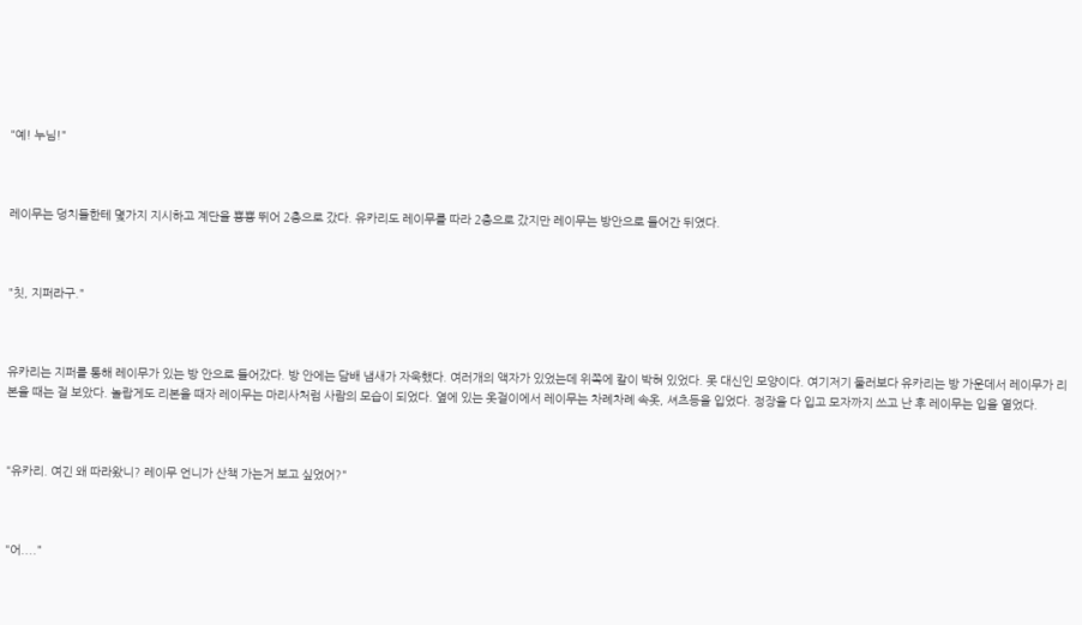"예! 누님!"



레이무는 덩치들한테 몇가지 지시하고 계단을 뿅뿅 뛰어 2층으로 갔다. 유카리도 레이무를 따라 2층으로 갔지만 레이무는 방안으로 들어간 뒤였다.



"칫, 지퍼라구."



유카리는 지퍼를 통해 레이무가 있는 방 안으로 들어갔다. 방 안에는 담배 냄새가 자욱했다. 여러개의 액자가 있었는데 위쪽에 칼이 박혀 있었다. 못 대신인 모양이다. 여기저기 둘러보다 유카리는 방 가운데서 레이무가 리본을 때는 걸 보았다. 놀랍게도 리본을 때자 레이무는 마리사처럼 사람의 모습이 되었다. 옆에 있는 옷걸이에서 레이무는 차례차례 속옷, 셔츠등을 입었다. 정장을 다 입고 모자까지 쓰고 난 후 레이무는 입을 열었다.



"유카리. 여긴 왜 따라왔니? 레이무 언니가 산책 가는거 보고 싶었어?"



"어...."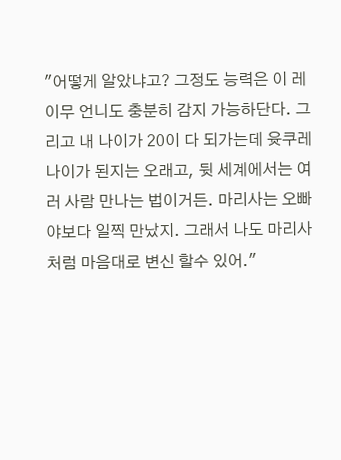"어떻게 알았냐고? 그정도 능력은 이 레이무 언니도 충분히 감지 가능하단다. 그리고 내 나이가 20이 다 되가는데 윳쿠레나이가 된지는 오래고, 뒷 세계에서는 여러 사람 만나는 법이거든. 마리사는 오빠야보다 일찍 만났지. 그래서 나도 마리사처럼 마음대로 변신 할수 있어."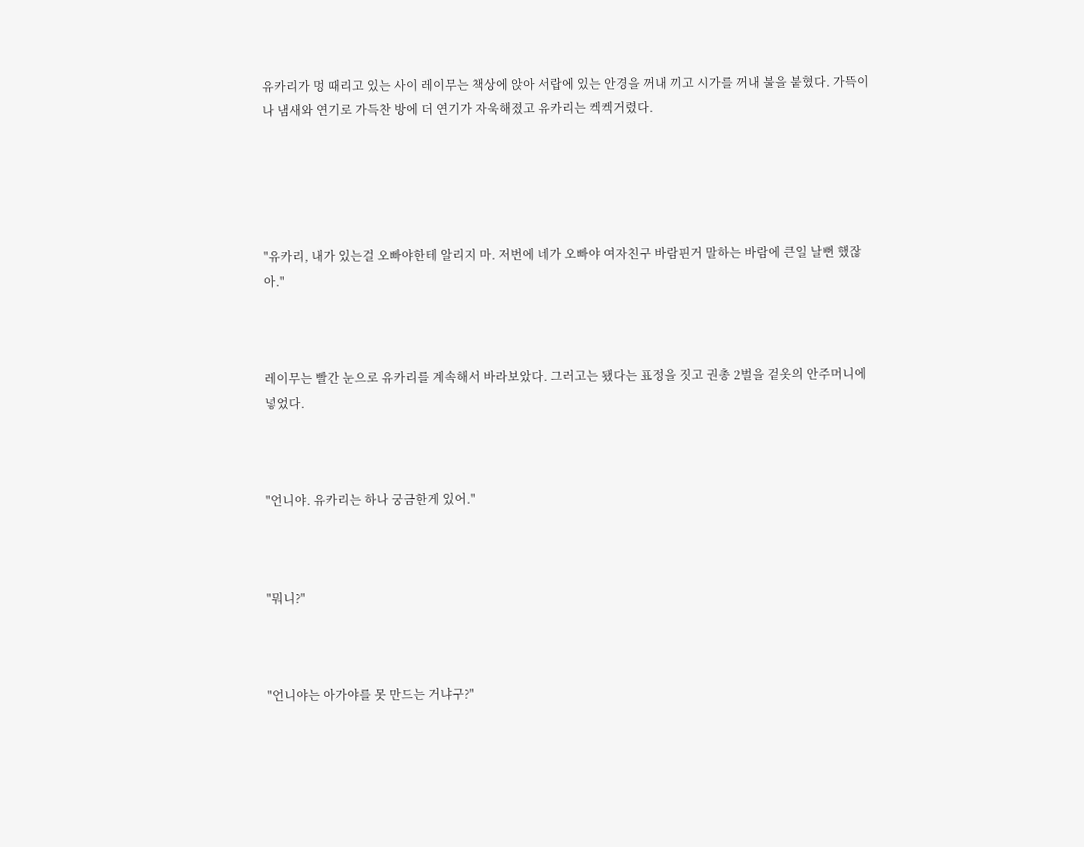유카리가 멍 때리고 있는 사이 레이무는 책상에 앉아 서랍에 있는 안경을 꺼내 끼고 시가를 꺼내 불을 붙혔다. 가뜩이나 냄새와 연기로 가득찬 방에 더 연기가 자욱해졌고 유카리는 켁켁거렸다.





"유카리, 내가 있는걸 오빠야한테 알리지 마. 저번에 네가 오빠야 여자친구 바람핀거 말하는 바람에 큰일 날뻔 했잖아."



레이무는 빨간 눈으로 유카리를 계속해서 바라보았다. 그러고는 됐다는 표정을 짓고 권총 2벌을 겉옷의 안주머니에 넣었다.



"언니야. 유카리는 하나 궁금한게 있어."



"뭐니?"



"언니야는 아가야를 못 만드는 거냐구?"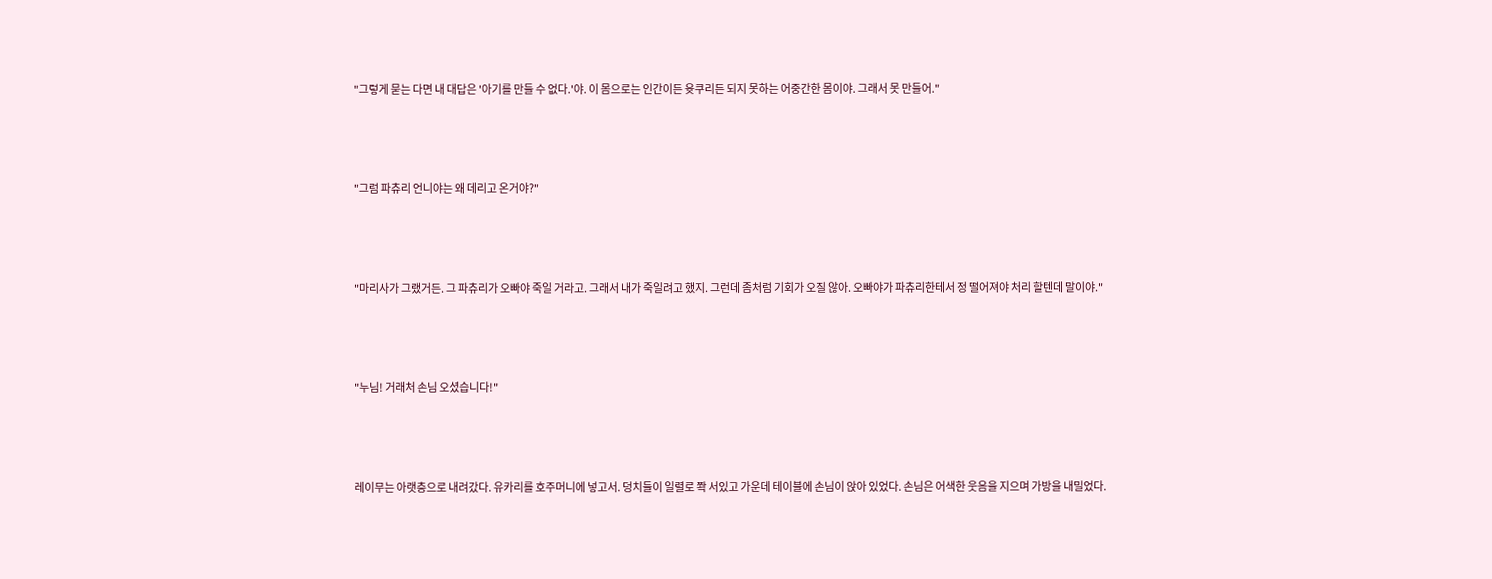"그렇게 묻는 다면 내 대답은 '아기를 만들 수 없다.'야. 이 몸으로는 인간이든 윳쿠리든 되지 못하는 어중간한 몸이야. 그래서 못 만들어."



"그럼 파츄리 언니야는 왜 데리고 온거야?"



"마리사가 그랬거든. 그 파츄리가 오빠야 죽일 거라고. 그래서 내가 죽일려고 했지. 그런데 좀처럼 기회가 오질 않아. 오빠야가 파츄리한테서 정 떨어져야 처리 할텐데 말이야."



"누님! 거래처 손님 오셨습니다!"



레이무는 아랫층으로 내려갔다. 유카리를 호주머니에 넣고서. 덩치들이 일렬로 쫙 서있고 가운데 테이블에 손님이 앉아 있었다. 손님은 어색한 웃음을 지으며 가방을 내밀었다.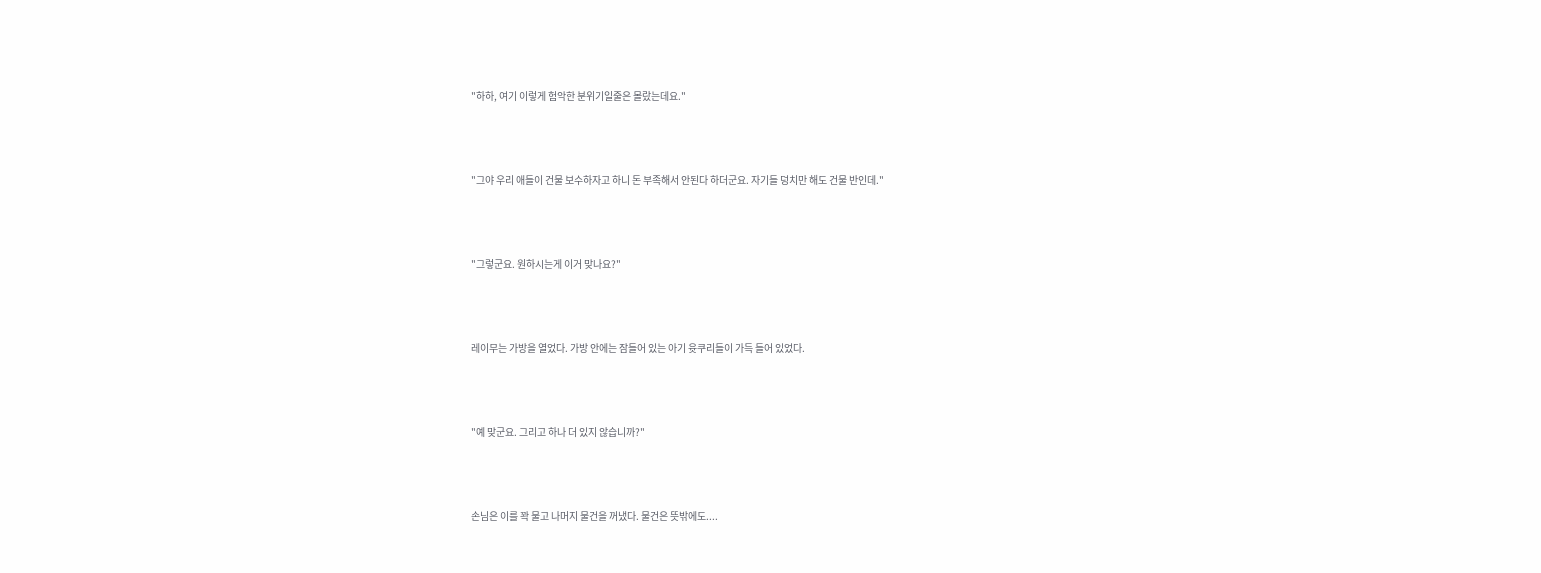"하하, 여기 이렇게 험악한 분위기일줄은 몰랐는데요."



"그야 우리 애들이 건물 보수하자고 하니 돈 부족해서 안된다 하더군요. 자기들 덩치만 해도 건물 반인데."



"그렇군요. 원하시는게 이거 맞나요?"



레이무는 가방을 열었다. 가방 안에는 잠들어 있는 아기 윳쿠리들이 가득 들어 있었다.



"예 맞군요. 그리고 하나 더 있지 않습니까?"



손님은 이를 꽉 물고 나머지 물건을 꺼냈다. 물건은 뜻밖에도....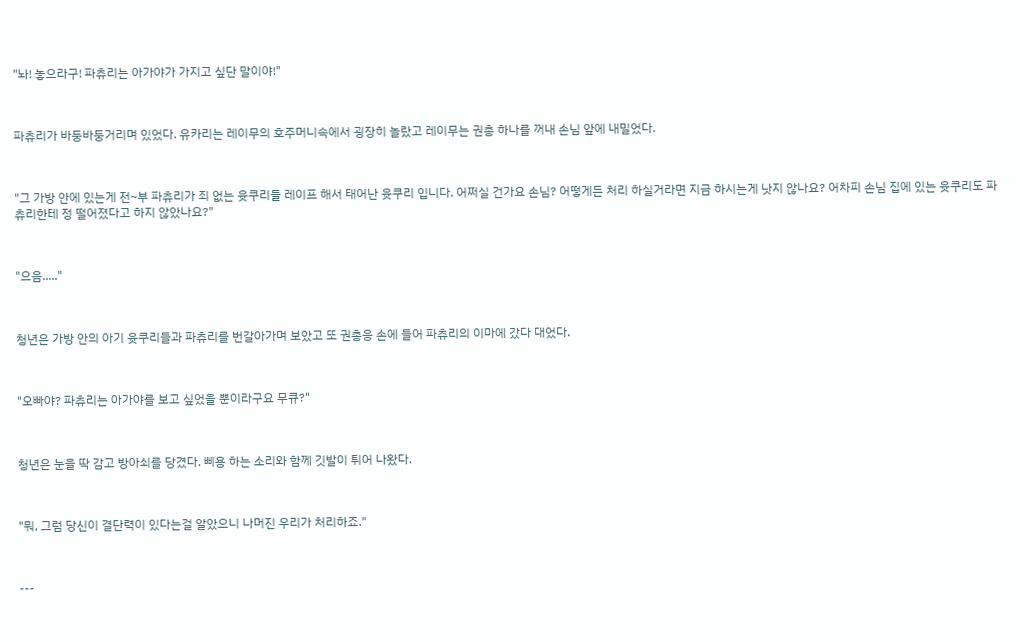"놔! 놓으라구! 파츄리는 아가야가 가지고 싶단 말이야!"



파츄리가 바둥바둥거리며 있었다. 유카리는 레이무의 호주머니속에서 굉장히 놀랐고 레이무는 권총 하나를 꺼내 손님 앞에 내밀었다.



"그 가방 안에 있는게 전~부 파츄리가 죄 없는 윳쿠리들 레이프 해서 태어난 윳쿠리 입니다. 어쩌실 건가요 손님? 어떻게든 처리 하실거라면 지금 하시는게 낫지 않나요? 어차피 손님 집에 있는 윳쿠리도 파츄리한테 정 떨어졌다고 하지 않았나요?"



"으음....."



청년은 가방 안의 아기 윳쿠리들과 파츄리를 번갈아가며 보았고 또 권총응 손에 들어 파츄리의 이마에 갔다 대었다.



"오빠야? 파츄리는 아가야를 보고 싶었을 뿐이라구요 무큐?"



청년은 눈을 딱 감고 방아쇠를 당겼다. 삐용 하는 소리와 함께 깃발이 튀어 나왔다.



"뭐, 그럼 당신이 결단력이 있다는걸 알았으니 나머진 우리가 처리하죠."



---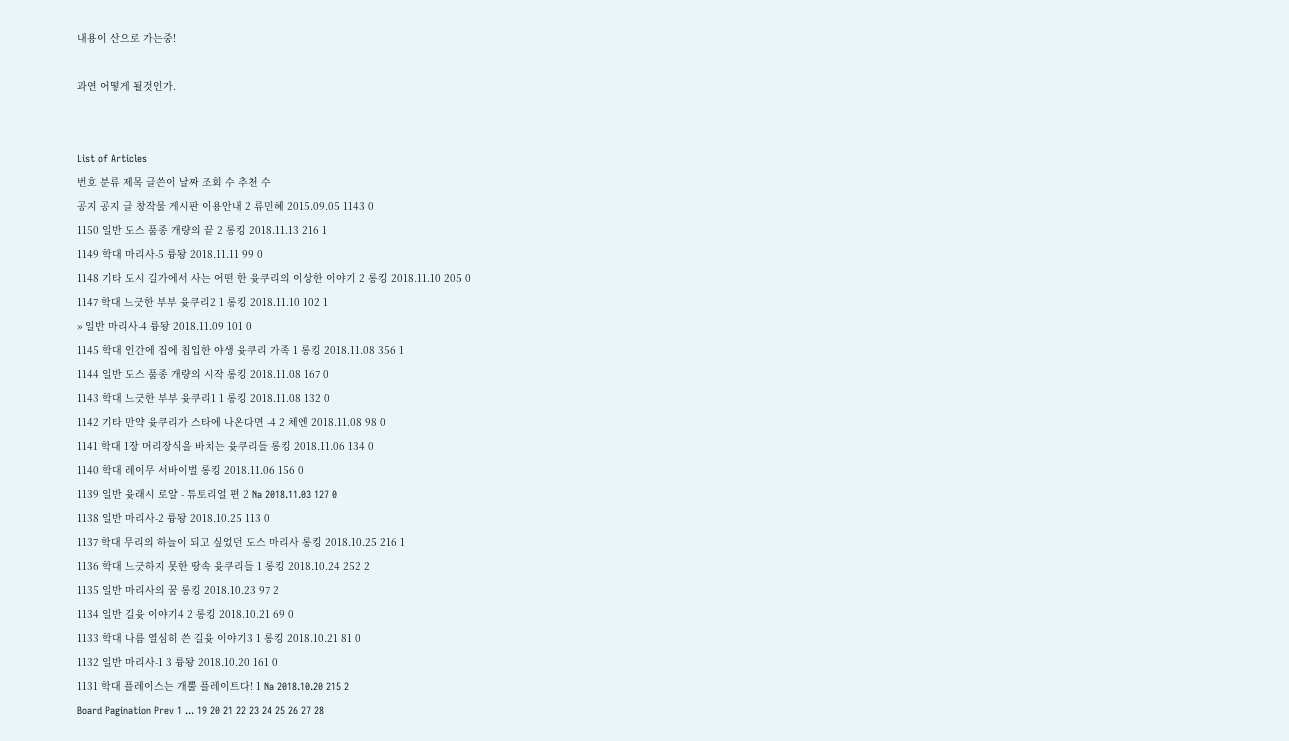내용이 산으로 가는중!

과연 어떻게 될것인가.


List of Articles
번호 분류 제목 글쓴이 날짜 조회 수 추천 수
공지 공지 글 창작물 게시판 이용안내 2 류민혜 2015.09.05 1143 0
1150 일반 도스 품종 개량의 끝 2 롱킹 2018.11.13 216 1
1149 학대 마리사-5 륭돵 2018.11.11 99 0
1148 기타 도시 길가에서 사는 어떤 한 윳쿠리의 이상한 이야기 2 롱킹 2018.11.10 205 0
1147 학대 느긋한 부부 윳쿠리2 1 롱킹 2018.11.10 102 1
» 일반 마리사-4 륭돵 2018.11.09 101 0
1145 학대 인간에 집에 칩입한 야생 윳쿠리 가족 1 롱킹 2018.11.08 356 1
1144 일반 도스 품종 개량의 시작 롱킹 2018.11.08 167 0
1143 학대 느긋한 부부 윳쿠리1 1 롱킹 2018.11.08 132 0
1142 기타 만약 윳쿠리가 스타에 나온다면 -4 2 체엔 2018.11.08 98 0
1141 학대 1장 머리장식을 바치는 윳쿠리들 롱킹 2018.11.06 134 0
1140 학대 레이무 서바이벌 롱킹 2018.11.06 156 0
1139 일반 윳래시 로얄 - 튜토리얼 편 2 Na 2018.11.03 127 0
1138 일반 마리사-2 륭돵 2018.10.25 113 0
1137 학대 무리의 하늘이 되고 싶었던 도스 마리사 롱킹 2018.10.25 216 1
1136 학대 느긋하지 못한 땅속 윳쿠리들 1 롱킹 2018.10.24 252 2
1135 일반 마리사의 꿈 롱킹 2018.10.23 97 2
1134 일반 길윳 이야기4 2 롱킹 2018.10.21 69 0
1133 학대 나름 열심히 쓴 길윳 이야기3 1 롱킹 2018.10.21 81 0
1132 일반 마리사-1 3 륭돵 2018.10.20 161 0
1131 학대 플레이스는 개뿔 플레이트다! 1 Na 2018.10.20 215 2
Board Pagination Prev 1 ... 19 20 21 22 23 24 25 26 27 28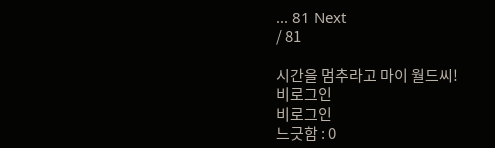... 81 Next
/ 81

시간을 멈추라고 마이 월드씨!
비로그인
비로그인
느긋함 : 0